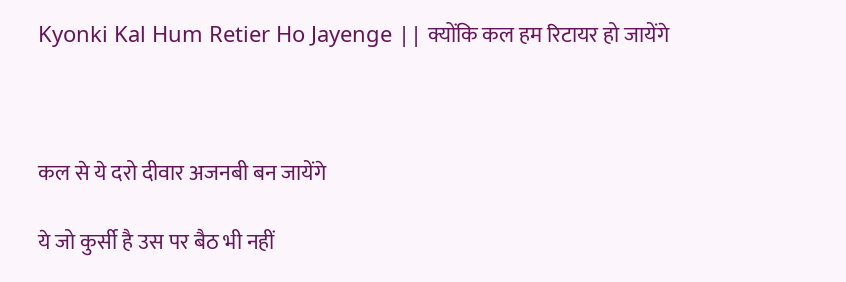Kyonki Kal Hum Retier Ho Jayenge || क्योंकि कल हम रिटायर हो जायेंगे



कल से ये दरो दीवार अजनबी बन जायेंगे

ये जो कुर्सी है उस पर बैठ भी नहीं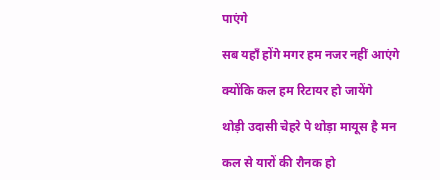पाएंगे

सब यहाँ होंगे मगर हम नजर नहीं आएंगे

क्योंकि कल हम रिटायर हो जायेंगे

थोड़ी उदासी चेहरे पे थोड़ा मायूस है मन

कल से यारों की रौनक हो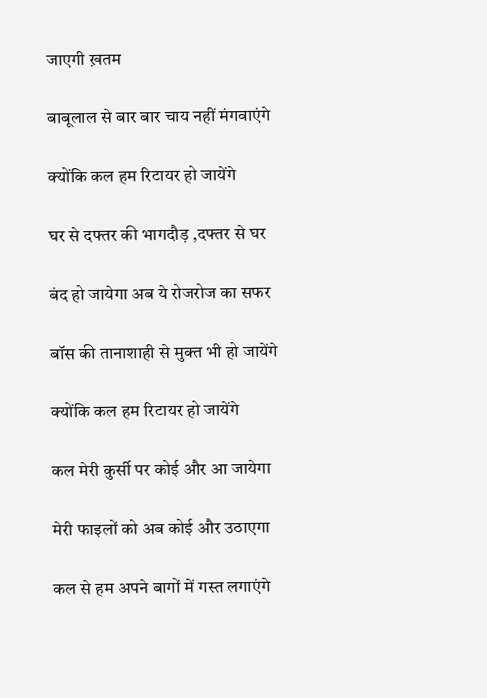जाएगी ख़तम

बाबूलाल से बार बार चाय नहीं मंगवाएंगे

क्योंकि कल हम रिटायर हो जायेंगे

घर से दफ्तर की भागदौड़ ,दफ्तर से घर

बंद हो जायेगा अब ये रोजरोज का सफर

बॉस की तानाशाही से मुक्त भी हो जायेंगे

क्योंकि कल हम रिटायर हो जायेंगे

कल मेरी कुर्सी पर कोई और आ जायेगा

मेरी फाइलों को अब कोई और उठाएगा

कल से हम अपने बागों में गस्त लगाएंगे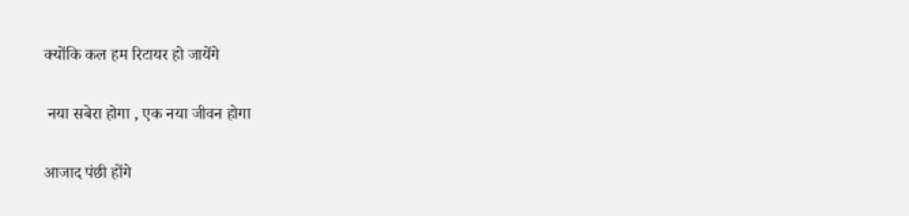क्योंकि कल हम रिटायर हो जायेंगे

 नया सबेरा होगा , एक नया जीवन होगा

आजाद पंछी होंगे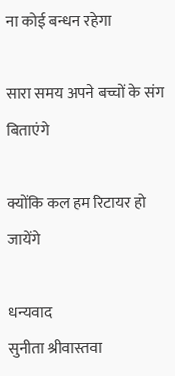ना कोई बन्धन रहेगा

सारा समय अपने बच्चों के संग बिताएंगे

क्योंकि कल हम रिटायर हो जायेंगे

धन्यवाद
सुनीता श्रीवास्तवा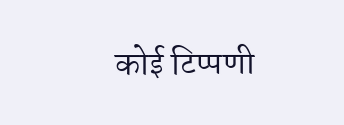कोई टिप्पणी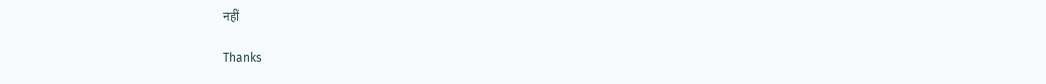नहीं

Thanks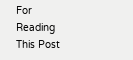For Reading This Post